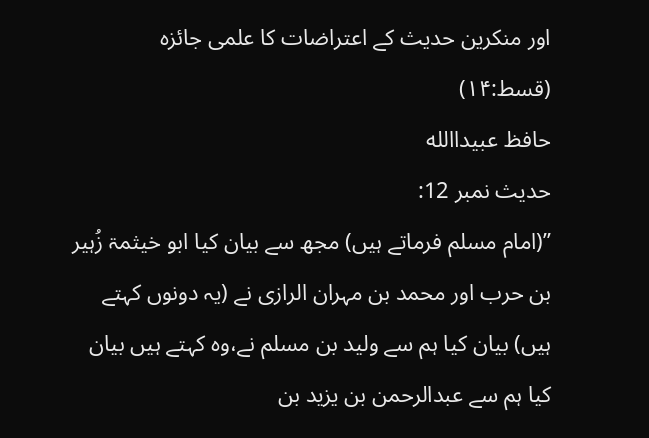اور منکرین حدیث کے اعتراضات کا علمی جائزہ (قسط:۱۴)
حافظ عبیداالله
حدیث نمبر 12:
’’(امام مسلم فرماتے ہیں) مجھ سے بیان کیا ابو خیثمۃ زُہیر بن حرب اور محمد بن مہران الرازی نے (یہ دونوں کہتے ہیں) بیان کیا ہم سے ولید بن مسلم نے،وہ کہتے ہیں بیان کیا ہم سے عبدالرحمن بن یزید بن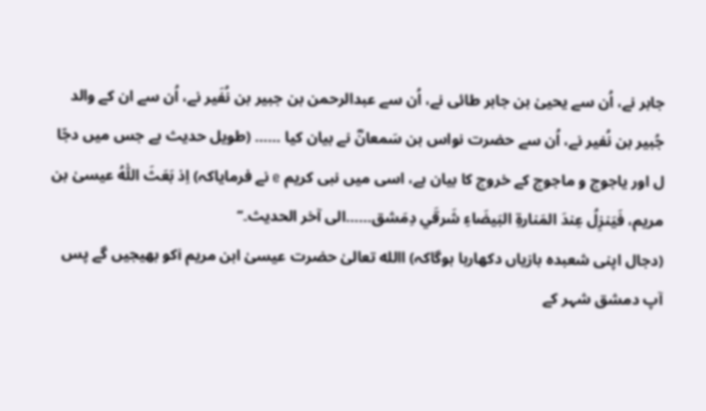جابر نے، اُن سے یحییٰ بن جابر طائی نے، اُن سے عبدالرحمن بن جبیر بن نُفَیر نے، اُن سے ان کے والد جُبیر بن نُفیر نے، اُن سے حضرت نواس بن سَمعانؓ نے بیان کیا …… (طویل حدیث ہے جس میں دجّا ل اور یاجوج و ماجوج کے خروج کا بیان ہے، اسی میں نبی کریم e نے فرمایاکہ) اِذ بَعَثَ اللّٰہُ عیسیٰ بن مریم، فَیَنزِلُ عِندَ المَنارۃِ البَیضَاءِ شَرقَي دِمَشق……الی آخر الحدیث۔‘‘
(دجال اپنی شعبدہ بازیاں دکھارہا ہوگاکہ) االله تعالیٰ حضرت عیسیٰ ابن مریم iکو بھیجیں گے پس آپ دمشق شہر کے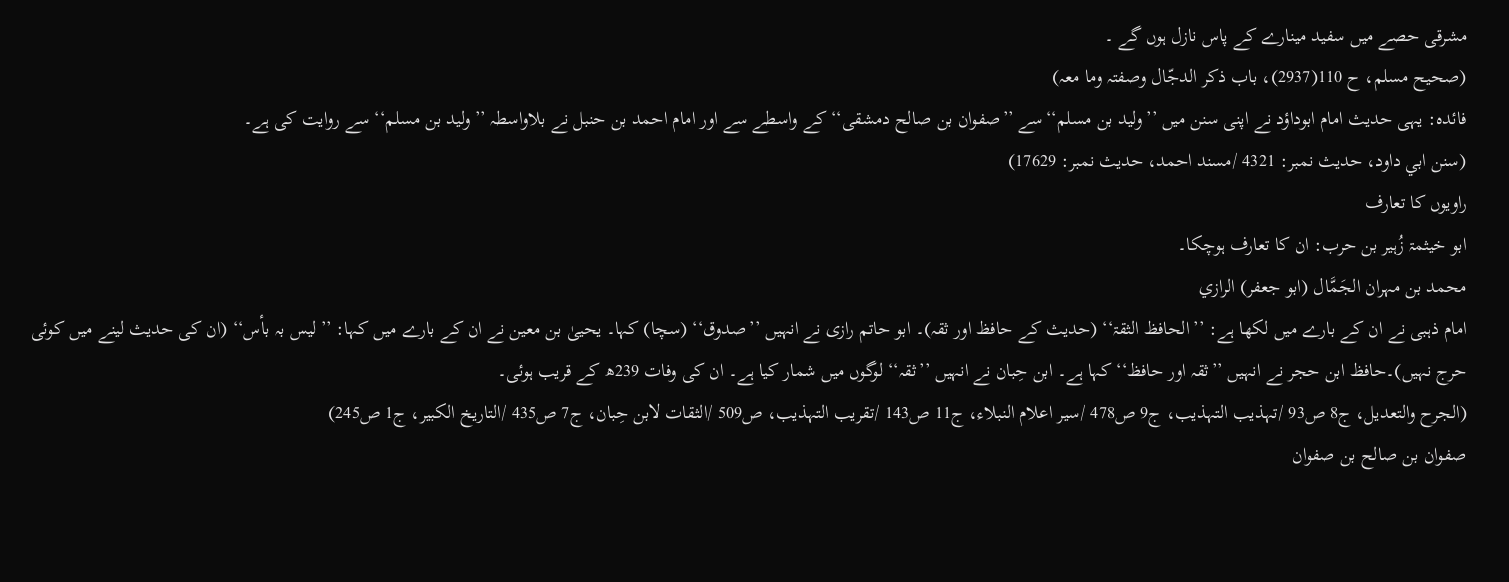مشرقی حصے میں سفید مینارے کے پاس نازل ہوں گے ۔
(صحیح مسلم، ح 110(2937)، باب ذکر الدجّال وصفتہ وما معہ)
فائدہ: یہی حدیث امام ابوداؤد نے اپنی سنن میں ’’ولید بن مسلم‘‘سے ’’صفوان بن صالح دمشقی‘‘ کے واسطے سے اور امام احمد بن حنبل نے بلاواسطہ ’’ولید بن مسلم‘‘ سے روایت کی ہے۔
(سنن ابي داود، حدیث نمبر: 4321 /مسند احمد، حدیث نمبر: 17629)
راویوں کا تعارف
ابو خیثمۃ زُہیر بن حرب: ان کا تعارف ہوچکا۔
محمد بن مہران الجَمَّال (ابو جعفر) الرازي
امام ذہبی نے ان کے بارے میں لکھا ہے: ’’الحافظ الثقۃ‘‘ (حدیث کے حافظ اور ثقہ)۔ ابو حاتم رازی نے انہیں ’’صدوق‘‘ (سچا) کہا۔ یحییٰ بن معین نے ان کے بارے میں کہا: ’’لیس بہ بأس‘‘ (ان کی حدیث لینے میں کوئی حرج نہیں)۔حافظ ابن حجر نے انہیں ’’ثقہ اور حافظ‘‘ کہا ہے۔ ابن حِبان نے انہیں ’’ثقہ‘‘ لوگوں میں شمار کیا ہے۔ ان کی وفات 239ھ کے قریب ہوئی۔
(الجرح والتعدیل، ج8 ص93 /تہذیب التہذیب، ج9 ص478 /سیر اعلام النبلاء، ج11 ص143 /تقریب التہذیب، ص509 /الثقات لابن حِبان، ج7 ص435 /التاریخ الکبیر، ج1 ص245)
صفوان بن صالح بن صفوان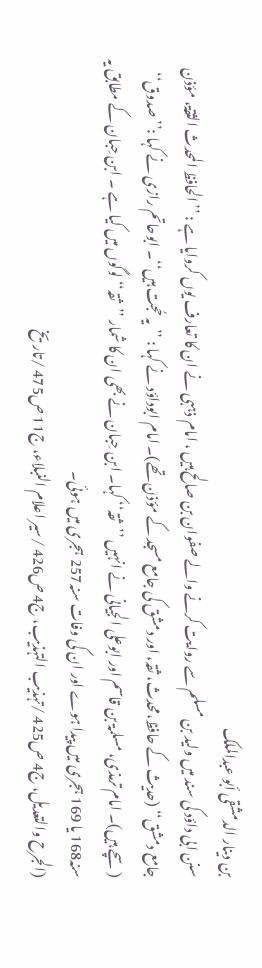بن دینار الدمشقی أبو عبدالملک
سنن ابی داؤد کی سند میں ولید بن مسلم سے روایت کرنے والے صفوان بن صالح ہیں ، امام ذہبی نے ان کا تعارف یوں کروایا ہے : ’’الحافظ المحدث الثقۃ، مؤذن جامع دمشق‘‘ (حدیث کے حافظ،محدث، ثقہ، اور دمشق کی جامع مسجد کے مؤذن تھے)۔ امام ابوداؤد نے کہا : ’’یہ حُجت ہیں‘‘۔ ابوحاتم رازی نے کہا :’’صدوق‘‘ (سچے ہیں)۔ امام ترمذی، مسلمۃ بن قاسم اور ابوعلی الجیانی نے انہیں ’’ثقہ‘‘ کہا۔ ابن حِبان نے بھی ان کا شمار ’’ثقہ‘‘ لوگوں میں کیا ہے ۔ ابن حِبان کے مطابق یہ سنہ168 یا 169 ہجری میں پیدا ہوے اور ان کی وفات سنہ257 ہجری میں ہوئی۔
(الجرح والتعدیل، ج4 ص425 /تہذیب التہذیب، ج4 ص426 /سیر اعلام النبلاء، ج11 ص475 /تاریخ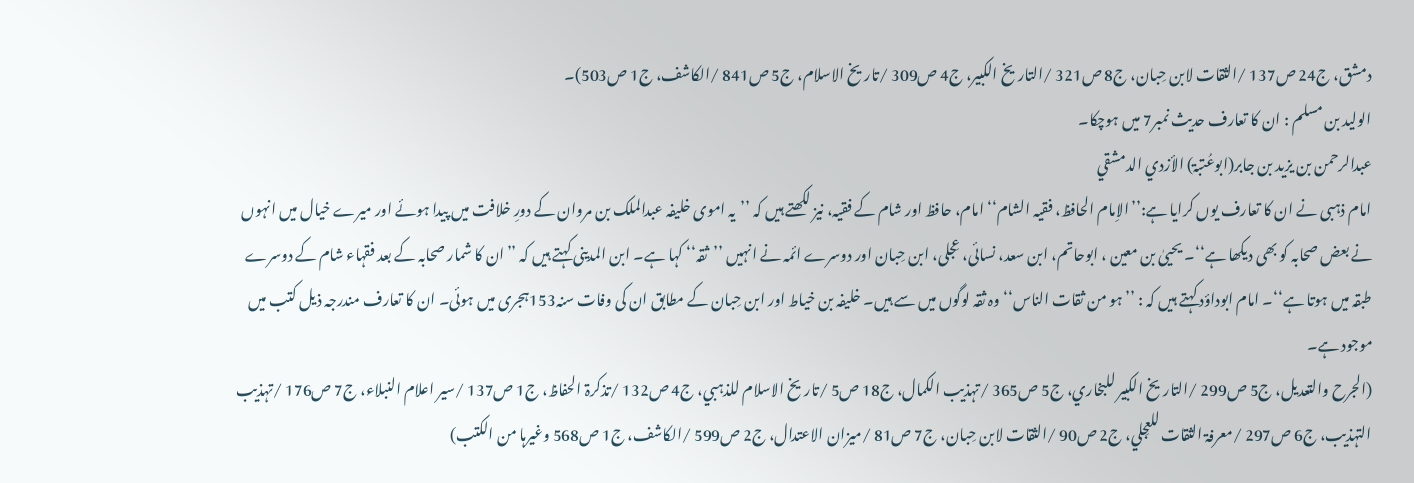دمشق، ج24 ص137 /الثقات لابن حِبان، ج8 ص321 /التاریخ الکبیر، ج4 ص309 /تاریخ الاسلام، ج5 ص841 /الکاشف، ج1 ص503)۔
الولید بن مسلم : ان کا تعارف حدیث نمبر7 میں ہوچکا۔
عبدالرحمن بن یزید بن جابر(ابوعُتبۃ) الأزدي الدمشقي
امام ذہبی نے ان کا تعارف یوں کرایا ہے:’’الاِمام الحافظ، فقیہ الشام‘‘ امام، حافظ اور شام کے فقیہ، نیز لکھتے ہیں کہ ’’یہ اموی خلیفہ عبدالملک بن مروان کے دورِ خلافت میں پیدا ہوئے اور میرے خیال میں انہوں نے بعض صحابہ کو بھی دیکھا ہے‘‘۔ یحییٰ بن معین ، ابوحاتم، ابن سعد، نسائی، عِجلی، ابن حِبان اور دوسرے ائمہ نے انہیں ’’ثقہ‘‘ کہا ہے۔ ابن المدینی کہتے ہیں کہ ’’ان کا شمار صحابہ کے بعد فقہاء شام کے دوسرے طبقہ میں ہوتا ہے‘‘۔ امام ابوداؤد کہتے ہیں کہ : ’’ہو من ثقات الناس‘‘ وہ ثقہ لوگوں میں سے ہیں۔ خلیفہ بن خیاط اور ابن حِبان کے مطابق ان کی وفات سنہ153ہجری میں ہوئی۔ ان کا تعارف مندرجہ ذیل کتب میں موجود ہے۔
(الجرح والتعدیل، ج5 ص299 /التاریخ الکبیر للبخاري، ج5 ص365 /تہذیب الکمال، ج18 ص5 /تاریخ الاسلام للذہبي، ج4 ص132 /تذکرۃ الحفاظ، ج1 ص137 /سیر اعلام النبلاء، ج7 ص176 /تہذیب التہذیب، ج6 ص297 /معرفۃ الثقات للعِجلي، ج2 ص90 /الثقات لابن حِبان، ج7 ص81 /میزان الاعتدال، ج2 ص599 /الکاشف، ج1 ص568 وغیرہا من الکتب)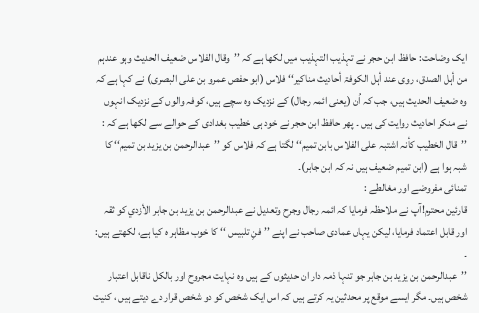ایک وضاحت: حافظ ابن حجر نے تہذیب التہذیب میں لکھا ہے کہ ’’وقال الفلاس ضعیف الحدیث وہو عندہم من أہل الصدق، روی عند أہل الکوفۃ أحادیث مناکیر‘‘ فلاس (ابو حفص عمرو بن علی البصری) نے کہا ہے کہ وہ ضعیف الحدیث ہیں، جب کہ اُن (یعنی ائمہ رجال) کے نزدیک وہ سچے ہیں، کوفہ والوں کے نزدیک انہوں نے منکر احادیث روایت کی ہیں ۔ پھر حافظ ابن حجر نے خود ہی خطیب بغدادی کے حوالے سے لکھا ہے کہ : ’’قال الخطیب کأنہ اشتبہ علی الفلاس بابن تمیم‘‘ لگتا ہے کہ فلاس کو ’’عبدالرحمن بن یزید بن تمیم‘‘ کا شبہ ہوا ہے (ابن تمیم ضعیف ہیں نہ کہ ابن جابر)۔
تمنائی مفروضے اور مغالطے :
قارئین محترم!آپ نے ملاحظہ فرمایا کہ ائمہ رجال وجرح وتعدیل نے عبدالرحمن بن یزید بن جابر الأزدي کو ثقہ اور قابل اعتماد فرمایا، لیکن یہاں عمادی صاحب نے اپنے ’’فنِ تلبیس ‘‘ کا خوب مظاہر ہ کیا ہے، لکھتے ہیں: ۔
’’عبدالرحمن بن یزید بن جابر جو تنہا ذمہ دار ان حدیثوں کے ہیں وہ نہایت مجروح اور بالکل ناقابل اعتبار شخص ہیں۔ مگر ایسے موقع پر محدثین یہ کرتے ہیں کہ اس ایک شخص کو دو شخص قرار دے دیتے ہیں ، کنیت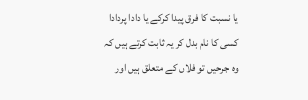یا نسبت کا فرق پیدا کرکے یا دادا پردادا کسی کا نام بدل کر یہ ثابت کرتے ہیں کہ وہ جرحیں تو فلاں کے متعلق ہیں اور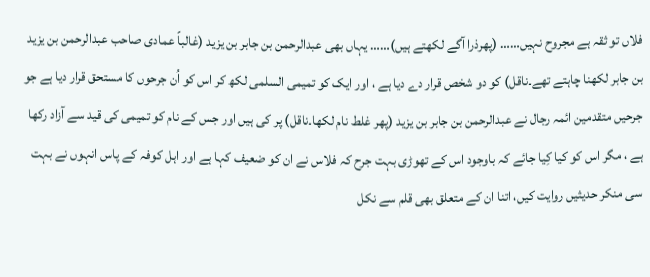فلاں تو ثقہ ہے مجروح نہیں…… (پھرذرا آگے لکھتے ہیں)…… یہاں بھی عبدالرحمن بن جابر بن یزید (غالباً عمادی صاحب عبدالرحمن بن یزید بن جابر لکھنا چاہتے تھے۔ناقل) کو دو شخص قرار دے دیا ہے ، اور ایک کو تمیمی السلمی لکھ کر اس کو اُن جرحوں کا مستحق قرار دیا ہے جو جرحیں متقدمین ائمہ رجال نے عبدالرحمن بن جابر بن یزید (پھر غلط نام لکھا۔ناقل) پر کی ہیں اور جس کے نام کو تمیمی کی قید سے آزاد رکھا ہے ، مگر اس کو کیا کِیا جائے کہ باوجود اس کے تھوڑی بہت جرح کہ فلاس نے ان کو ضعیف کہا ہے اور اہل کوفہ کے پاس انہوں نے بہت سی منکر حدیثیں روایت کیں، اتنا ان کے متعلق بھی قلم سے نکل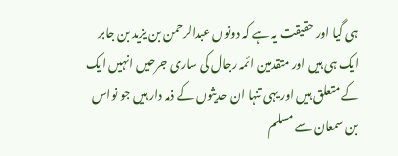ہی گیا اور حقیقت یہ ہے کہ دونوں عبدالرحمن بن یزید بن جابر ایک ہی ہیں اور متقدمین ائمہ رجال کی ساری جرحیں انہیں ایک کے متعلق ہیں اور یہی تنہا ان حدیثوں کے ذمہ دار ہیں جو نواس بن سمعان سے مسلم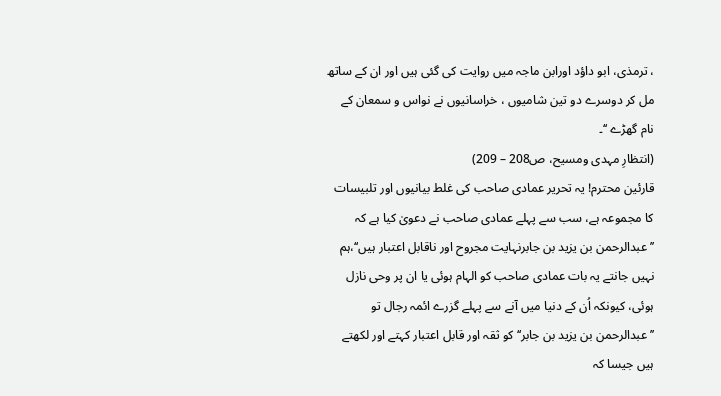، ترمذی، ابو داؤد اورابن ماجہ میں روایت کی گئی ہیں اور ان کے ساتھ مل کر دوسرے دو تین شامیوں ، خراسانیوں نے نواس و سمعان کے نام گھڑے ‘‘۔
(انتظارِ مہدی ومسیح، ص208 – 209)
قارئین محترم! یہ تحریر عمادی صاحب کی غلط بیانیوں اور تلبیسات کا مجموعہ ہے، سب سے پہلے عمادی صاحب نے دعویٰ کیا ہے کہ ’’عبدالرحمن بن یزید بن جابرنہایت مجروح اور ناقابل اعتبار ہیں‘‘،ہم نہیں جانتے یہ بات عمادی صاحب کو الہام ہوئی یا ان پر وحی نازل ہوئی، کیونکہ اُن کے دنیا میں آنے سے پہلے گزرے ائمہ رجال تو ’’عبدالرحمن بن یزید بن جابر‘‘ کو ثقہ اور قابل اعتبار کہتے اور لکھتے ہیں جیسا کہ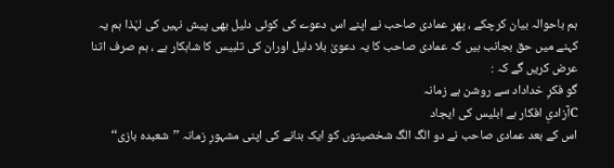ہم باحوالہ بیان کرچکے ، پھر عمادی صاحب نے اپنے اس دعوے کی کوئی دلیل بھی پیش نہیں کی لہٰذا ہم یہ کہنے میں حق بجانب ہیں کہ عمادی صاحب کا یہ دعویٰ بلا دلیل اوران کی تلبیس کا شاہکار ہے ، ہم صرف اتنا عرض کریں گے کہ :
گو فکرِ خداداد سے روشن ہے زمانہ
Cآزادیِ افکار ہے ابلیس کی ایجاد
اس کے بعد عمادی صاحب نے دو الگ الگ شخصیتوں کو ایک بنانے کی اپنی مشہورِ زمانہ ’’شعبدہ بازی‘‘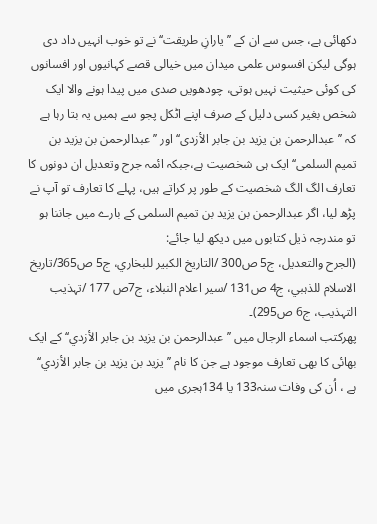دکھائی ہے، جس سے ان کے ’’یارانِ طریقت‘‘ نے تو خوب انہیں داد دی ہوگی لیکن افسوس علمی میدان میں خیالی قصے کہانیوں اور افسانوں کی کوئی حیثیت نہیں ہوتی، چودھویں صدی میں پیدا ہونے والا ایک شخص بغیر کسی دلیل کے صرف اپنے اٹکل پجو سے ہمیں یہ بتا رہا ہے کہ ’’عبدالرحمن بن یزید بن جابر الأزدی‘‘ اور ’’ عبدالرحمن بن یزید بن تمیم السلمی‘‘ ایک ہی شخصیت ہے،جبکہ ائمہ جرح وتعدیل ان دونوں کا تعارف الگ الگ شخصیت کے طور پر کراتے ہیں، پہلے کا تعارف تو آپ نے پڑھ لیا، اگر عبدالرحمن بن یزید بن تمیم السلمی کے بارے میں جاننا ہو تو مندرجہ ذیل کتابوں میں دیکھ لیا جائے:
(الجرح والتعدیل، ج5 ص300 /التاریخ الکبیر للبخاري، ج5 ص365/تاریخ الاسلام للذہبي، ج4 ص131 /سیر اعلام النبلاء، ج7ص 177 /تہذیب التہذیب، ج6 ص295)۔
پھرکتب اسماء الرجال میں ’’عبدالرحمن بن یزید بن جابر الأزدي‘‘ کے ایک بھائی کا بھی تعارف موجود ہے جن کا نام ’’یزید بن یزید بن جابر الأزدي‘‘ ہے ، اُن کی وفات سنہ133 یا 134ہجری میں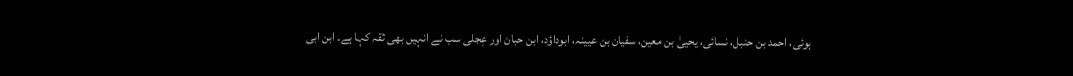ہوئی، احمد بن حنبل، نسائی، یحییٰ بن معین، سفیان بن عیینہ، ابوداؤد، ابن حبان اور عِجلی سب نے انہیں بھی ثقہ کہا ہے۔ ابن ابی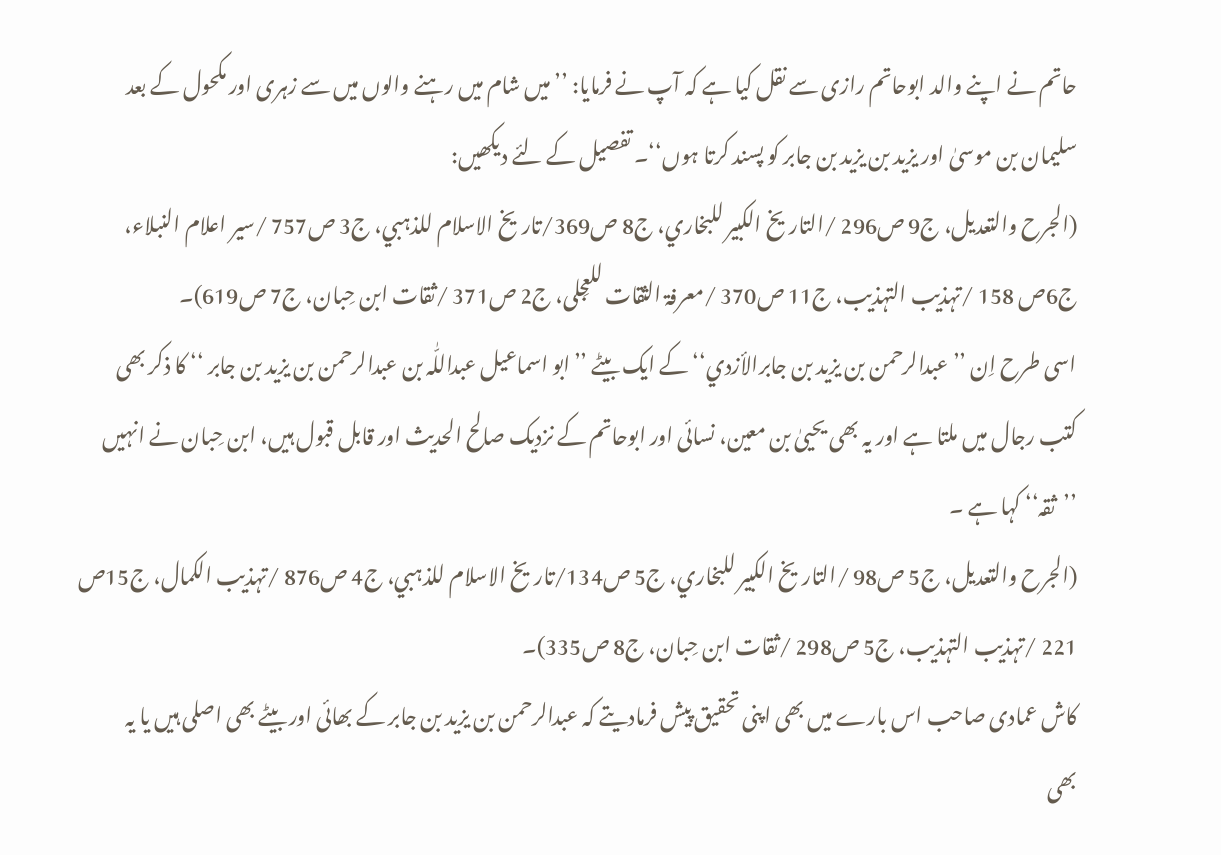حاتم نے اپنے والد ابوحاتم رازی سے نقل کیا ہے کہ آپ نے فرمایا: ’’ میں شام میں رہنے والوں میں سے زہری اور مکحول کے بعد سلیمان بن موسیٰ اور یزید بن یزید بن جابر کو پسند کرتا ہوں‘‘۔ تفصیل کے لئے دیکھیں:
(الجرح والتعدیل، ج9 ص296 /التاریخ الکبیر للبخاري، ج8 ص369/تاریخ الاسلام للذہبي، ج3 ص757 /سیر اعلام النبلاء، ج6ص 158 /تہذیب التہذیب، ج11 ص370 /معرفۃ الثقات للعِجلی، ج2 ص371 /ثقات ابن حِبان، ج7 ص619)۔
اسی طرح اِن ’’عبدالرحمن بن یزید بن جابرالأزدي‘‘ کے ایک بیٹے ’’ابو اسماعیل عبداللّٰہ بن عبدالرحمن بن یزید بن جابر ‘‘ کا ذکر بھی کتب رجال میں ملتا ہے اور یہ بھی یحییٰ بن معین، نسائی اور ابوحاتم کے نزدیک صالح الحدیث اور قابل قبول ہیں، ابن حِبان نے انہیں ’’ثقہ‘‘ کہا ہے ۔
(الجرح والتعدیل، ج5 ص98 /التاریخ الکبیر للبخاري، ج5 ص134/تاریخ الاسلام للذہبي، ج4 ص876 /تہذیب الکمال، ج15ص 221 /تہذیب التہذیب، ج5 ص298 /ثقات ابن حِبان، ج8 ص335)۔
کاش عمادی صاحب اس بارے میں بھی اپنی تحقیق پیش فرمادیتے کہ عبدالرحمن بن یزید بن جابر کے بھائی اور بیٹے بھی اصلی ہیں یا یہ بھی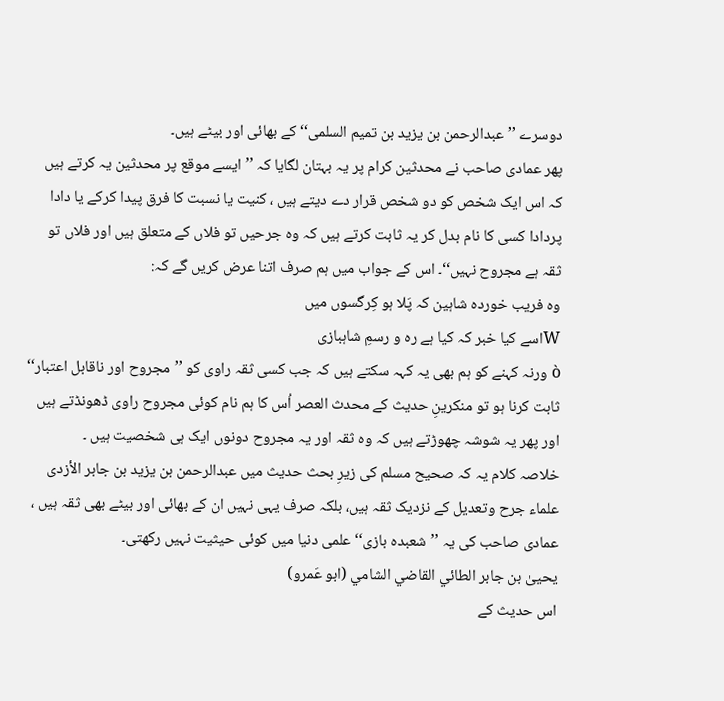دوسرے ’’عبدالرحمن بن یزید بن تمیم السلمی‘‘ کے بھائی اور بیٹے ہیں۔
پھر عمادی صاحب نے محدثین کرام پر یہ بہتان لگایا کہ ’’ ایسے موقع پر محدثین یہ کرتے ہیں کہ اس ایک شخص کو دو شخص قرار دے دیتے ہیں ، کنیت یا نسبت کا فرق پیدا کرکے یا دادا پردادا کسی کا نام بدل کر یہ ثابت کرتے ہیں کہ وہ جرحیں تو فلاں کے متعلق ہیں اور فلاں تو ثقہ ہے مجروح نہیں‘‘۔ اس کے جواب میں ہم صرف اتنا عرض کریں گے کہ:
وہ فریب خوردہ شاہین کہ پَلا ہو کِرگسوں میں
Wاسے کیا خبر کہ کیا ہے رہ و رسمِ شاہبازی
ò ورنہ کہنے کو ہم بھی یہ کہہ سکتے ہیں کہ جب کسی ثقہ راوی کو ’’مجروح اور ناقابل اعتبار‘‘ ثابت کرنا ہو تو منکرینِ حدیث کے محدث العصر اُس کا ہم نام کوئی مجروح راوی ڈھونڈتے ہیں اور پھر یہ شوشہ چھوڑتے ہیں کہ وہ ثقہ اور یہ مجروح دونوں ایک ہی شخصیت ہیں ۔
خلاصہ کلام یہ کہ صحیح مسلم کی زیرِ بحث حدیث میں عبدالرحمن بن یزید بن جابر الأزدی علماء جرح وتعدیل کے نزدیک ثقہ ہیں، بلکہ صرف یہی نہیں ان کے بھائی اور بیٹے بھی ثقہ ہیں ، عمادی صاحب کی یہ ’’شعبدہ بازی‘‘ علمی دنیا میں کوئی حیثیت نہیں رکھتی۔
یحییٰ بن جابر الطائي القاضي الشامي (ابو عَمرو)
اس حدیث کے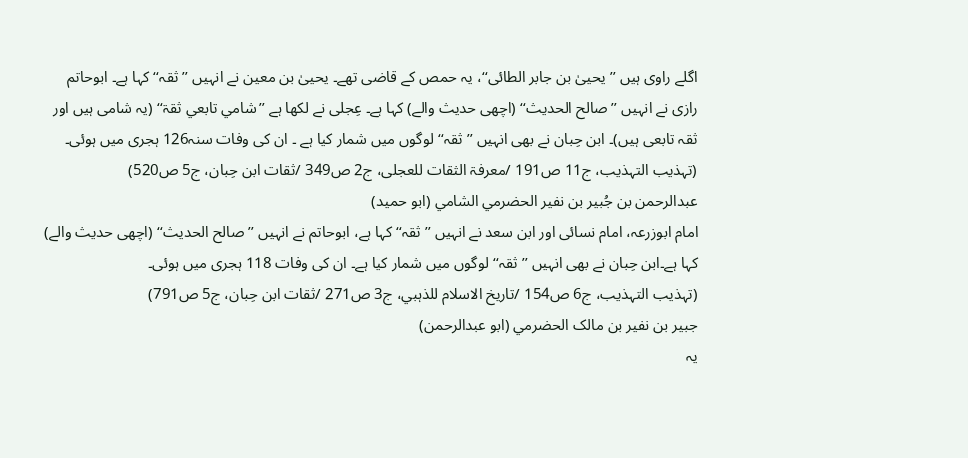اگلے راوی ہیں ’’یحییٰ بن جابر الطائی‘‘، یہ حمص کے قاضی تھے۔ یحییٰ بن معین نے انہیں ’’ثقہ‘‘ کہا ہے۔ ابوحاتم رازی نے انہیں ’’صالح الحدیث‘‘ (اچھی حدیث والے) کہا ہے۔ عِجلی نے لکھا ہے ’’شامي تابعي ثقۃ‘‘ (یہ شامی ہیں اور ثقہ تابعی ہیں)۔ ابن حِبان نے بھی انہیں ’’ثقہ‘‘ لوگوں میں شمار کیا ہے ۔ ان کی وفات سنہ126 ہجری میں ہوئی۔
(تہذیب التہذیب، ج11 ص191 /معرفۃ الثقات للعجلی، ج2 ص349 /ثقات ابن حِبان، ج5 ص520)
عبدالرحمن بن جُبیر بن نفیر الحضرمي الشامي (ابو حمید)
امام ابوزرعہ، امام نسائی اور ابن سعد نے انہیں ’’ثقہ‘‘ کہا ہے، ابوحاتم نے انہیں ’’صالح الحدیث‘‘ (اچھی حدیث والے) کہا ہے۔ابن حِبان نے بھی انہیں ’’ثقہ‘‘ لوگوں میں شمار کیا ہے۔ ان کی وفات 118 ہجری میں ہوئی۔
(تہذیب التہذیب، ج6 ص154 /تاریخ الاسلام للذہبي، ج3 ص271 /ثقات ابن حِبان، ج5 ص791)
جبیر بن نفیر بن مالک الحضرمي (ابو عبدالرحمن)
یہ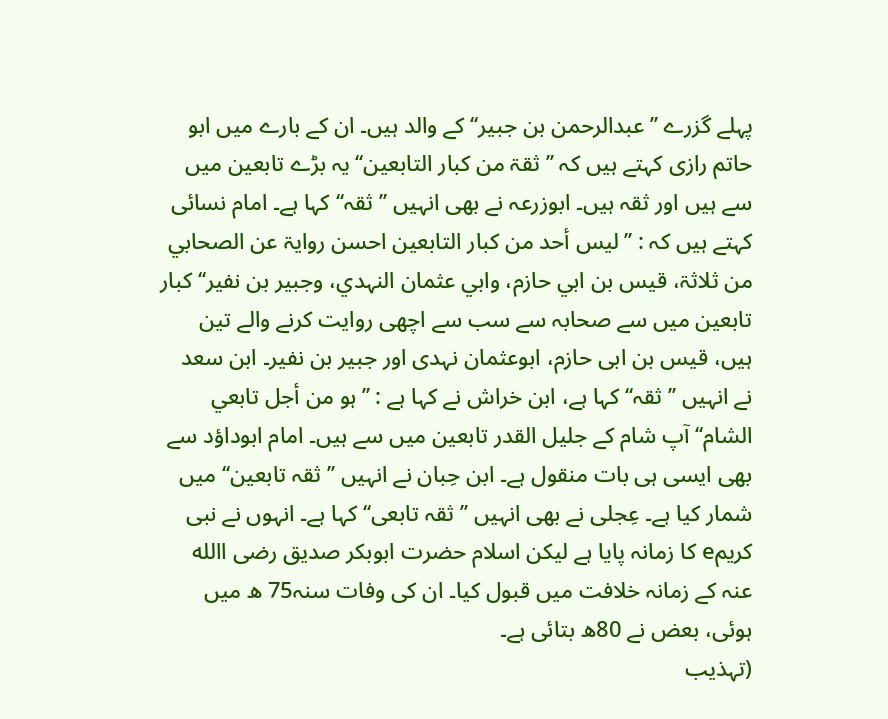پہلے گزرے ’’عبدالرحمن بن جبیر‘‘ کے والد ہیں۔ ان کے بارے میں ابو حاتم رازی کہتے ہیں کہ ’’ثقۃ من کبار التابعین‘‘ یہ بڑے تابعین میں سے ہیں اور ثقہ ہیں۔ ابوزرعہ نے بھی انہیں ’’ثقہ‘‘ کہا ہے۔ امام نسائی کہتے ہیں کہ : ’’لیس أحد من کبار التابعین احسن روایۃ عن الصحابي من ثلاثۃ، قیس بن ابي حازم، وابي عثمان النہدي، وجبیر بن نفیر‘‘ کبار تابعین میں سے صحابہ سے سب سے اچھی روایت کرنے والے تین ہیں، قیس بن ابی حازم، ابوعثمان نہدی اور جبیر بن نفیر۔ ابن سعد نے انہیں ’’ثقہ‘‘ کہا ہے، ابن خراش نے کہا ہے : ’’ہو من أجل تابعي الشام‘‘ آپ شام کے جلیل القدر تابعین میں سے ہیں۔ امام ابوداؤد سے بھی ایسی ہی بات منقول ہے۔ ابن حِبان نے انہیں ’’ثقہ تابعین‘‘ میں شمار کیا ہے۔ عِجلی نے بھی انہیں ’’ثقہ تابعی‘‘ کہا ہے۔ انہوں نے نبی کریمe کا زمانہ پایا ہے لیکن اسلام حضرت ابوبکر صدیق رضی االله عنہ کے زمانہ خلافت میں قبول کیا۔ ان کی وفات سنہ75 ھ میں ہوئی، بعض نے 80ھ بتائی ہے۔
(تہذیب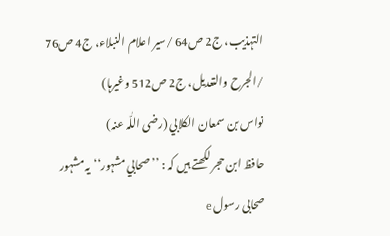التہذیب، ج2 ص64 /سیر اعلام النبلاء، ج4 ص76 /الجرح والتعدیل، ج2 ص512 وغیرہا)
نواس بن سمعان الکلابي (رضی اللّٰہ عنہ)
حافظ ابن حجر لکھتے ہیں کہ : ’’صحابي مشہور‘‘یہ مشہور صحابی رسول e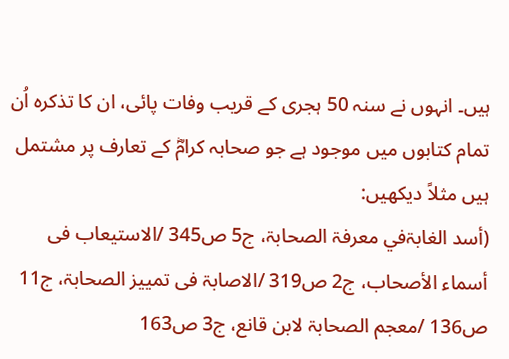ہیں۔ انہوں نے سنہ 50 ہجری کے قریب وفات پائی، ان کا تذکرہ اُن تمام کتابوں میں موجود ہے جو صحابہ کرامؓ کے تعارف پر مشتمل ہیں مثلاً دیکھیں:
(أسد الغابۃفي معرفۃ الصحابۃ، ج5 ص345 /الاستیعاب فی أسماء الأصحاب، ج2 ص319 /الاصابۃ فی تمییز الصحابۃ، ج11 ص136 /معجم الصحابۃ لابن قانع، ج3 ص163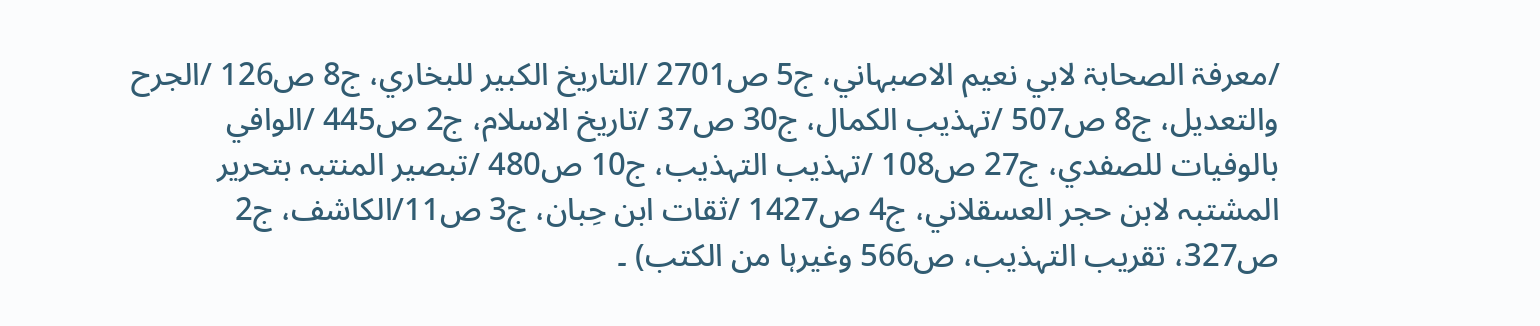/معرفۃ الصحابۃ لابي نعیم الاصبہاني، ج5 ص2701 /التاریخ الکبیر للبخاري، ج8 ص126 /الجرح والتعدیل، ج8 ص507 /تہذیب الکمال، ج30 ص37 /تاریخ الاسلام، ج2 ص445 /الوافي بالوفیات للصفدي، ج27 ص108 /تہذیب التہذیب، ج10 ص480 /تبصیر المنتبہ بتحریر المشتبہ لابن حجر العسقلاني، ج4 ص1427 /ثقات ابن حِبان، ج3 ص11/الکاشف، ج2 ص327، تقریب التہذیب، ص566 وغیرہا من الکتب) ۔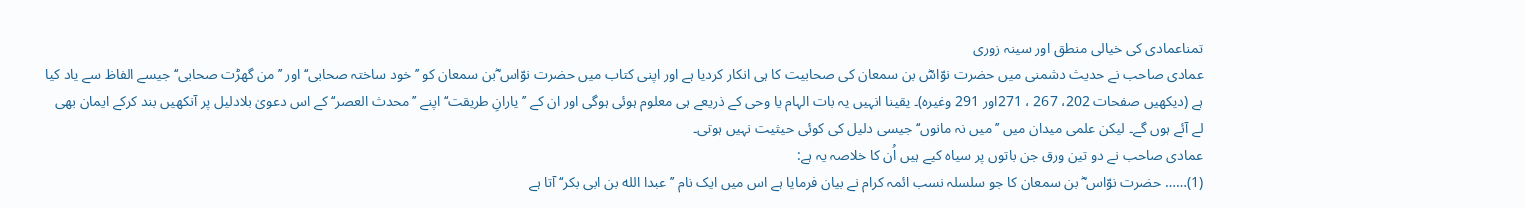تمناعمادی کی خیالی منطق اور سینہ زوری
عمادی صاحب نے حدیث دشمنی میں حضرت نوّاسؓ بن سمعان کی صحابیت کا ہی انکار کردیا ہے اور اپنی کتاب میں حضرت نوّاس ؓبن سمعان کو ’’خود ساختہ صحابی‘‘ اور ’’من گھڑت صحابی‘‘ جیسے الفاظ سے یاد کیا ہے (دیکھیں صفحات 202، 267 ، 271اور 291 وغیرہ)۔ یقینا انہیں یہ بات الہام یا وحی کے ذریعے ہی معلوم ہوئی ہوگی اور ان کے ’’یارانِ طریقت‘‘ اپنے ’’محدث العصر‘‘ کے اس دعویٰ بلادلیل پر آنکھیں بند کرکے ایمان بھی لے آئے ہوں گے۔ لیکن علمی میدان میں ’’میں نہ مانوں‘‘ جیسی دلیل کی کوئی حیثیت نہیں ہوتی۔
عمادی صاحب نے دو تین ورق جن باتوں پر سیاہ کیے ہیں اُن کا خلاصہ یہ ہے:
(1)…… حضرت نوّاس ؓ بن سمعان کا جو سلسلہ نسب ائمہ کرام نے بیان فرمایا ہے اس میں ایک نام ’’عبدا الله بن ابی بکر‘‘ آتا ہے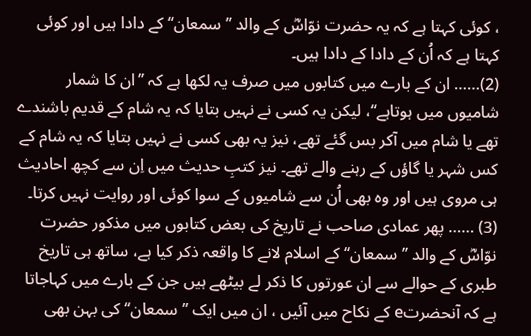، کوئی کہتا ہے کہ یہ حضرت نوّاسؓ کے والد ’’سمعان‘‘ کے دادا ہیں اور کوئی کہتا ہے کہ اُن کے دادا کے دادا ہیں۔
(2)…… ان کے بارے میں کتابوں میں صرف یہ لکھا ہے کہ ’’ان کا شمار شامیوں میں ہوتاہے‘‘، لیکن یہ کسی نے نہیں بتایا کہ یہ شام کے قدیم باشندے تھے یا شام میں آکر بس گئے تھے، نیز یہ بھی کسی نے نہیں بتایا کہ یہ شام کے کس شہر یا گاؤں کے رہنے والے تھے۔ نیز کتبِ حدیث میں اِن سے کچھ احادیث ہی مروی ہیں اور وہ بھی اُن سے شامیوں کے سوا کوئی اور روایت نہیں کرتا۔
(3) …… پھر عمادی صاحب نے تاریخ کی بعض کتابوں میں مذکور حضرت نوّاسؓ کے والد ’’سمعان‘‘ کے اسلام لانے کا واقعہ ذکر کیا ہے، ساتھ ہی تاریخ طبری کے حوالے سے ان عورتوں کا ذکر لے بیٹھے ہیں جن کے بارے میں کہاجاتا ہے کہ آنحضرتe کے نکاح میں آئیں ، ان میں ایک ’’سمعان‘‘ کی بہن بھی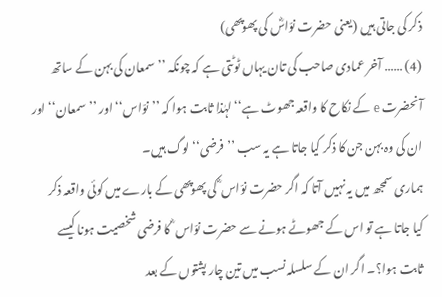ذکر کی جاتی ہیں (یعنی حضرت نوّاسؓ کی پھوپھی)
(4) …… آخر عمادی صاحب کی تان یہاں ٹوٹتی ہے کہ چونکہ ’’سمعان کی بہن کے ساتھ آنحضرت e کے نکاح کا واقعہ جھوٹ ہے‘‘ لہٰذا ثابت ہوا کہ ’’نوّاس‘‘ اور ’’سمعان‘‘ اور ان کی وہ بہن جن کا ذکر کیا جاتا ہے یہ سب ’’فرضی‘‘ لوگ ہیں۔
ہماری سمجھ میں یہ نہیں آتا کہ اگر حضرت نوّاس ؓ کی پھوپھی کے بارے میں کوئی واقعہ ذکر کیا جاتا ہے تو اس کے جھوٹے ہونے سے حضرت نوّاس ؓ کا فرضی شخصیت ہونا کیسے ثابت ہوا؟۔ اگر ان کے سلسلہ نسب میں تین چار پشتوں کے بعد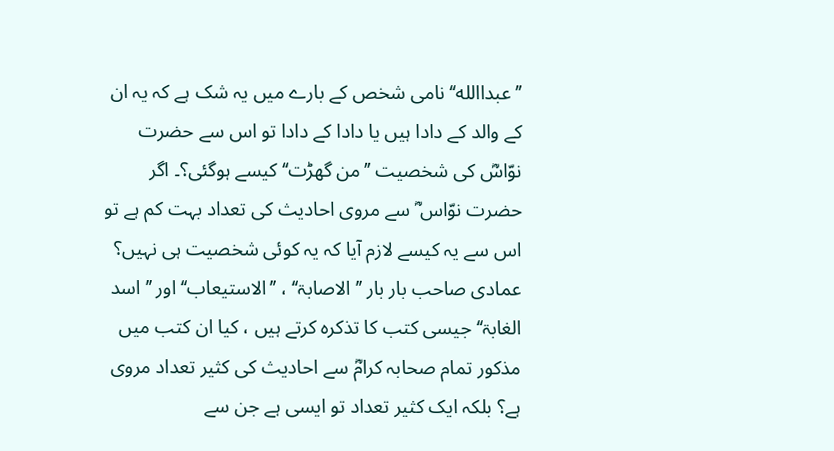’’عبداالله‘‘ نامی شخص کے بارے میں یہ شک ہے کہ یہ ان کے والد کے دادا ہیں یا دادا کے دادا تو اس سے حضرت نوّاسؓ کی شخصیت ’’من گھڑت‘‘ کیسے ہوگئی؟۔ اگر حضرت نوّاس ؓ سے مروی احادیث کی تعداد بہت کم ہے تو اس سے یہ کیسے لازم آیا کہ یہ کوئی شخصیت ہی نہیں؟ عمادی صاحب بار بار ’’الاصابۃ‘‘ ، ’’الاستیعاب‘‘ اور ’’اسد الغابۃ‘‘ جیسی کتب کا تذکرہ کرتے ہیں ، کیا ان کتب میں مذکور تمام صحابہ کرامؓ سے احادیث کی کثیر تعداد مروی ہے؟ بلکہ ایک کثیر تعداد تو ایسی ہے جن سے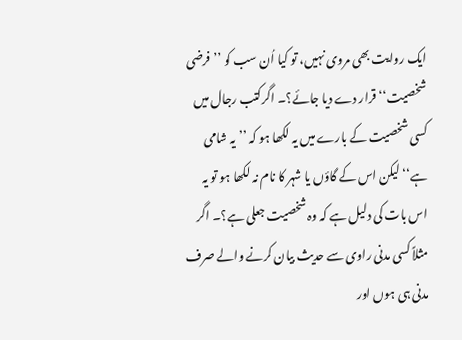ایک روایت بھی مروی نہیں، تو کیا اُن سب کو ’’فرضی شخصیت‘‘ قرار دے دیا جائے؟۔ اگرکتب رجال میں کسی شخصیت کے بارے میں یہ لکھا ہو کہ ’’یہ شامی ہے‘‘ لیکن اس کے گاؤں یا شہر کا نام نہ لکھا ہو تو یہ اس بات کی دلیل ہے کہ وہ شخصیت جعلی ہے؟۔ اگر مثلاً کسی مدنی راوی سے حدیث بیان کرنے والے صرف مدنی ہی ہوں اور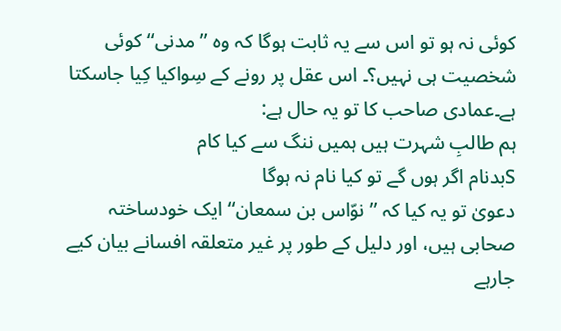کوئی نہ ہو تو اس سے یہ ثابت ہوگا کہ وہ ’’مدنی‘‘ کوئی شخصیت ہی نہیں؟۔ اس عقل پر رونے کے سِواکیا کِیا جاسکتا ہے۔عمادی صاحب کا تو یہ حال ہے:
ہم طالبِ شہرت ہیں ہمیں ننگ سے کیا کام
Sبدنام اگر ہوں گے تو کیا نام نہ ہوگا
دعویٰ تو یہ کیا کہ ’’نوّاس بن سمعان‘‘ ایک خودساختہ صحابی ہیں، اور دلیل کے طور پر غیر متعلقہ افسانے بیان کیے جارہے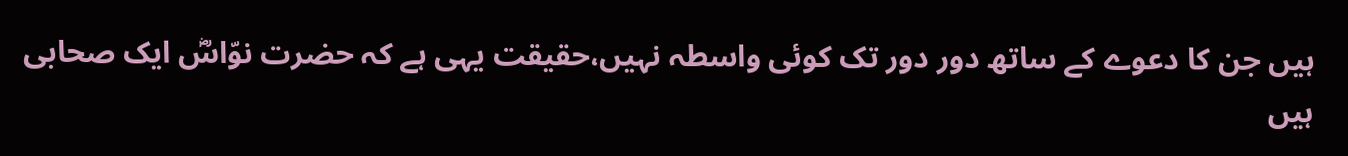ہیں جن کا دعوے کے ساتھ دور دور تک کوئی واسطہ نہیں،حقیقت یہی ہے کہ حضرت نوّاسؓ ایک صحابی ہیں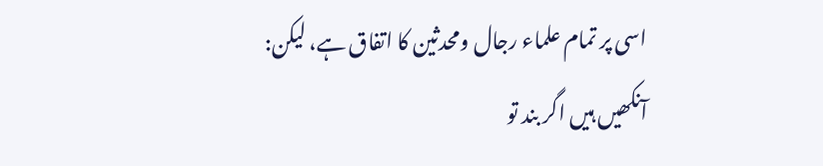اسی پر تمام علماء رجال ومحدثین کا اتفاق ہے، لیکن:
آنکھیں ہیں اگر بند تو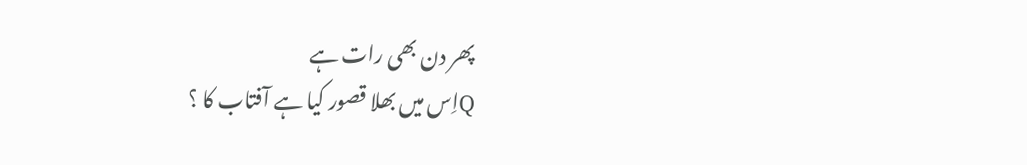پھر دن بھی رات ہے
Qاِس میں بھلا قصور کیا ہے آفتاب کا ؟